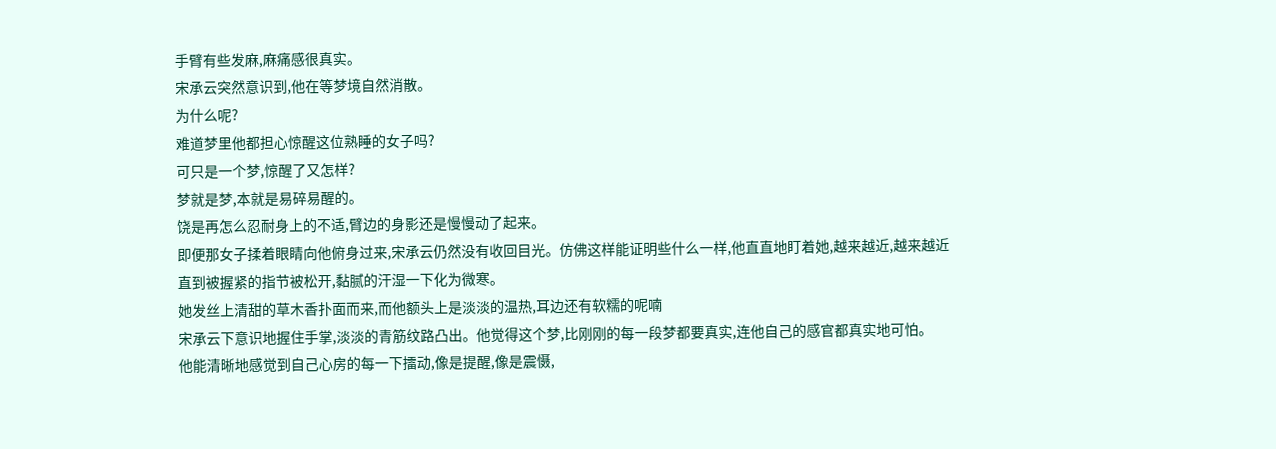手臂有些发麻,麻痛感很真实。
宋承云突然意识到,他在等梦境自然消散。
为什么呢?
难道梦里他都担心惊醒这位熟睡的女子吗?
可只是一个梦,惊醒了又怎样?
梦就是梦,本就是易碎易醒的。
饶是再怎么忍耐身上的不适,臂边的身影还是慢慢动了起来。
即便那女子揉着眼睛向他俯身过来,宋承云仍然没有收回目光。仿佛这样能证明些什么一样,他直直地盯着她,越来越近,越来越近
直到被握紧的指节被松开,黏腻的汗湿一下化为微寒。
她发丝上清甜的草木香扑面而来,而他额头上是淡淡的温热,耳边还有软糯的呢喃
宋承云下意识地握住手掌,淡淡的青筋纹路凸出。他觉得这个梦,比刚刚的每一段梦都要真实,连他自己的感官都真实地可怕。
他能清晰地感觉到自己心房的每一下擂动,像是提醒,像是震慑,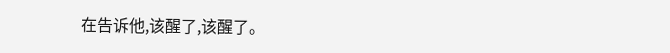在告诉他,该醒了,该醒了。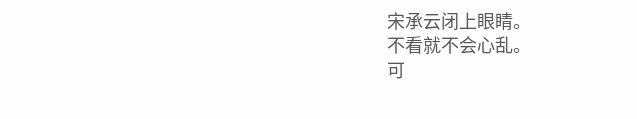宋承云闭上眼睛。
不看就不会心乱。
可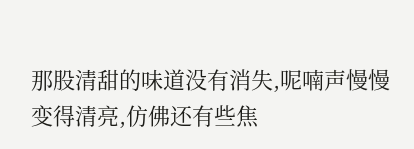那股清甜的味道没有消失,呢喃声慢慢变得清亮,仿佛还有些焦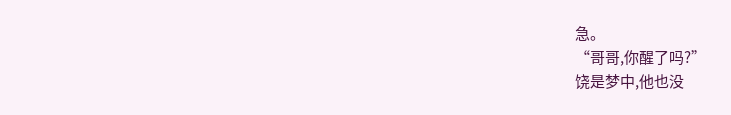急。
“哥哥,你醒了吗?”
饶是梦中,他也没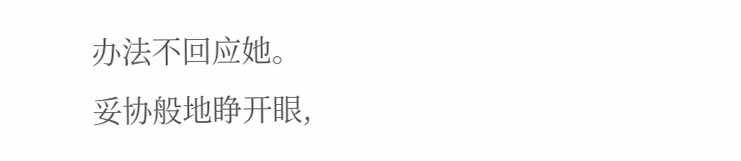办法不回应她。
妥协般地睁开眼,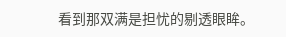看到那双满是担忧的剔透眼眸。